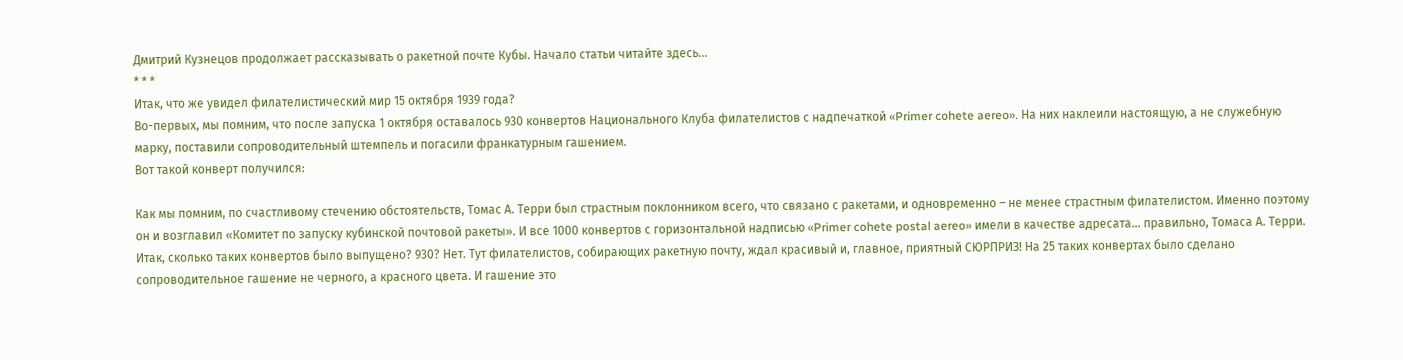Дмитрий Кузнецов продолжает рассказывать о ракетной почте Кубы. Начало статьи читайте здесь...
* * *
Итак, что же увидел филателистический мир 15 октября 1939 года?
Во-первых, мы помним, что после запуска 1 октября оставалось 930 конвертов Национального Клуба филателистов с надпечаткой «Primer cohete aereo». На них наклеили настоящую, а не служебную марку, поставили сопроводительный штемпель и погасили франкатурным гашением.
Вот такой конверт получился:

Как мы помним, по счастливому стечению обстоятельств, Томас А. Терри был страстным поклонником всего, что связано с ракетами, и одновременно – не менее страстным филателистом. Именно поэтому он и возглавил «Комитет по запуску кубинской почтовой ракеты». И все 1000 конвертов с горизонтальной надписью «Primer cohete postal aereo» имели в качестве адресата… правильно, Томаса А. Терри.
Итак, сколько таких конвертов было выпущено? 930? Нет. Тут филателистов, собирающих ракетную почту, ждал красивый и, главное, приятный СЮРПРИЗ! На 25 таких конвертах было сделано сопроводительное гашение не черного, а красного цвета. И гашение это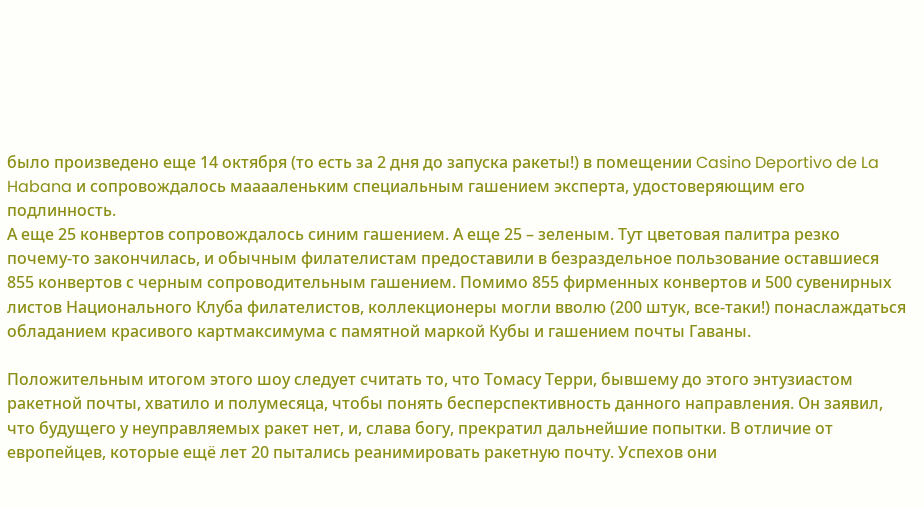было произведено еще 14 октября (то есть за 2 дня до запуска ракеты!) в помещении Casino Deportivo de La Habana и сопровождалось мааааленьким специальным гашением эксперта, удостоверяющим его подлинность.
А еще 25 конвертов сопровождалось синим гашением. А еще 25 – зеленым. Тут цветовая палитра резко почему-то закончилась, и обычным филателистам предоставили в безраздельное пользование оставшиеся 855 конвертов с черным сопроводительным гашением. Помимо 855 фирменных конвертов и 500 сувенирных листов Национального Клуба филателистов, коллекционеры могли вволю (200 штук, все-таки!) понаслаждаться обладанием красивого картмаксимума с памятной маркой Кубы и гашением почты Гаваны.

Положительным итогом этого шоу следует считать то, что Томасу Терри, бывшему до этого энтузиастом ракетной почты, хватило и полумесяца, чтобы понять бесперспективность данного направления. Он заявил, что будущего у неуправляемых ракет нет, и, слава богу, прекратил дальнейшие попытки. В отличие от европейцев, которые ещё лет 20 пытались реанимировать ракетную почту. Успехов они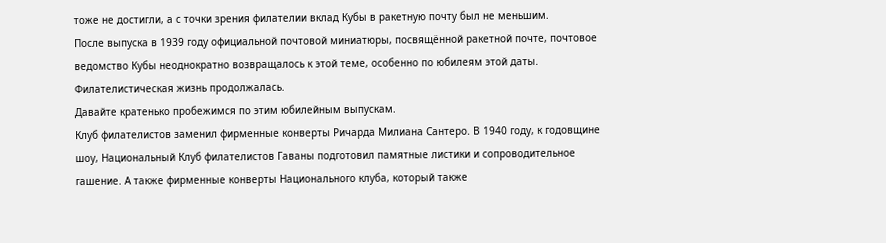тоже не достигли, а с точки зрения филателии вклад Кубы в ракетную почту был не меньшим.
После выпуска в 1939 году официальной почтовой миниатюры, посвящённой ракетной почте, почтовое ведомство Кубы неоднократно возвращалось к этой теме, особенно по юбилеям этой даты. Филателистическая жизнь продолжалась.
Давайте кратенько пробежимся по этим юбилейным выпускам.
Клуб филателистов заменил фирменные конверты Ричарда Милиана Сантеро. В 1940 году, к годовщине шоу, Национальный Клуб филателистов Гаваны подготовил памятные листики и сопроводительное гашение. А также фирменные конверты Национального клуба, который также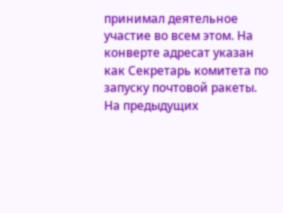принимал деятельное участие во всем этом. На конверте адресат указан как Секретарь комитета по запуску почтовой ракеты. На предыдущих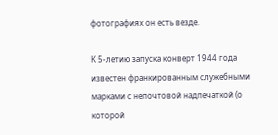фотографиях он есть везде.

К 5-летию запуска конверт 1944 года известен франкированным служебными марками с непочтовой надпечаткой (о которой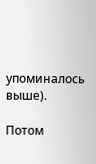упоминалось выше).

Потом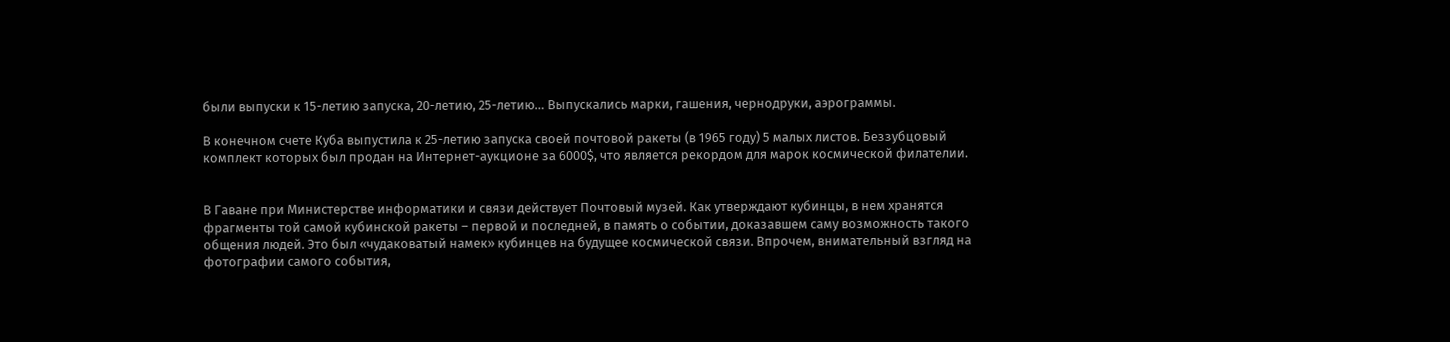были выпуски к 15-летию запуска, 20-летию, 25-летию… Выпускались марки, гашения, чернодруки, аэрограммы.

В конечном счете Куба выпустила к 25-летию запуска своей почтовой ракеты (в 1965 году) 5 малых листов. Беззубцовый комплект которых был продан на Интернет-аукционе за 6000$, что является рекордом для марок космической филателии.


В Гаване при Министерстве информатики и связи действует Почтовый музей. Как утверждают кубинцы, в нем хранятся фрагменты той самой кубинской ракеты – первой и последней, в память о событии, доказавшем саму возможность такого общения людей. Это был «чудаковатый намек» кубинцев на будущее космической связи. Впрочем, внимательный взгляд на фотографии самого события,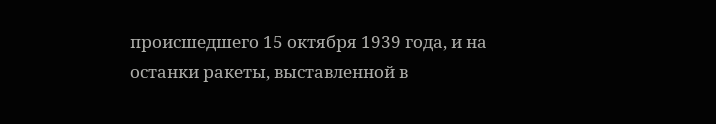происшедшего 15 октября 1939 года, и на останки ракеты, выставленной в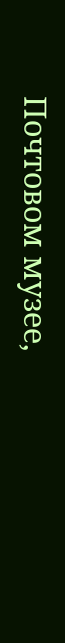Почтовом музее,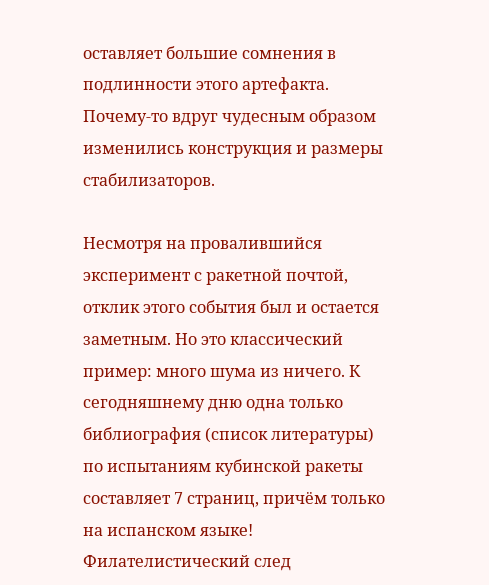оставляет большие сомнения в подлинности этого артефакта. Почему-то вдруг чудесным образом изменились конструкция и размеры стабилизаторов.

Несмотря на провалившийся эксперимент с ракетной почтой, отклик этого события был и остается заметным. Но это классический пример: много шума из ничего. К сегодняшнему дню одна только библиография (список литературы) по испытаниям кубинской ракеты составляет 7 страниц, причём только на испанском языке!
Филателистический след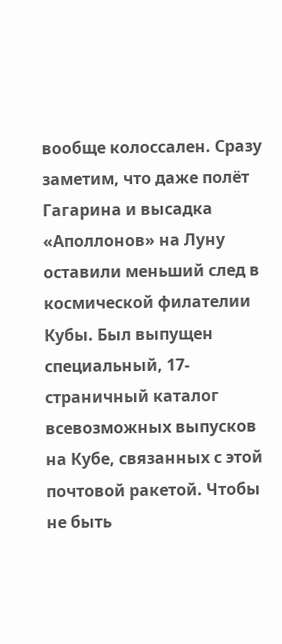вообще колоссален. Сразу заметим, что даже полёт Гагарина и высадка «Аполлонов» на Луну оставили меньший след в космической филателии Кубы. Был выпущен специальный, 17-страничный каталог всевозможных выпусков на Кубе, связанных с этой почтовой ракетой. Чтобы не быть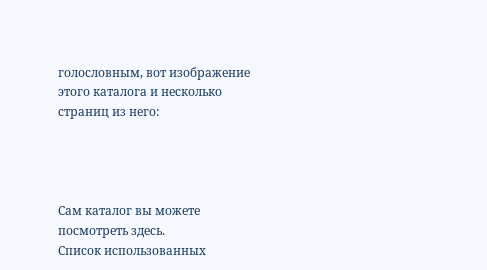голословным, вот изображение этого каталога и несколько страниц из него:




Сам каталог вы можете посмотреть здесь.
Список использованных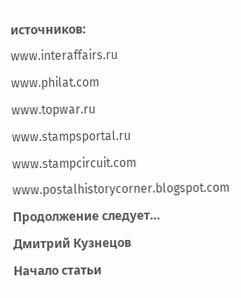источников:
www.interaffairs.ru
www.philat.com
www.topwar.ru
www.stampsportal.ru
www.stampcircuit.com
www.postalhistorycorner.blogspot.com
Продолжение следует…
Дмитрий Кузнецов
Начало статьи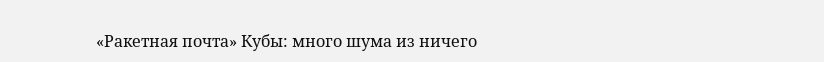«Ракетная почта» Кубы: много шума из ничего